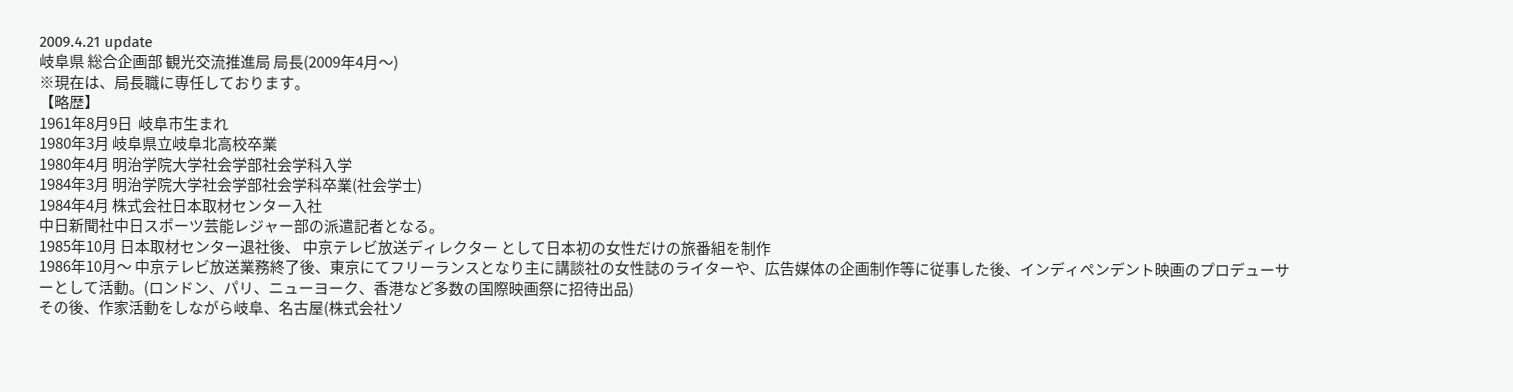2009.4.21 update
岐阜県 総合企画部 観光交流推進局 局長(2009年4月〜)
※現在は、局長職に専任しております。
【略歴】
1961年8月9日  岐阜市生まれ
1980年3月 岐阜県立岐阜北高校卒業
1980年4月 明治学院大学社会学部社会学科入学
1984年3月 明治学院大学社会学部社会学科卒業(社会学士)
1984年4月 株式会社日本取材センター入社
中日新聞社中日スポーツ芸能レジャー部の派遣記者となる。
1985年10月 日本取材センター退社後、 中京テレビ放送ディレクター として日本初の女性だけの旅番組を制作
1986年10月〜 中京テレビ放送業務終了後、東京にてフリーランスとなり主に講談社の女性誌のライターや、広告媒体の企画制作等に従事した後、インディペンデント映画のプロデューサーとして活動。(ロンドン、パリ、ニューヨーク、香港など多数の国際映画祭に招待出品)
その後、作家活動をしながら岐阜、名古屋(株式会社ソ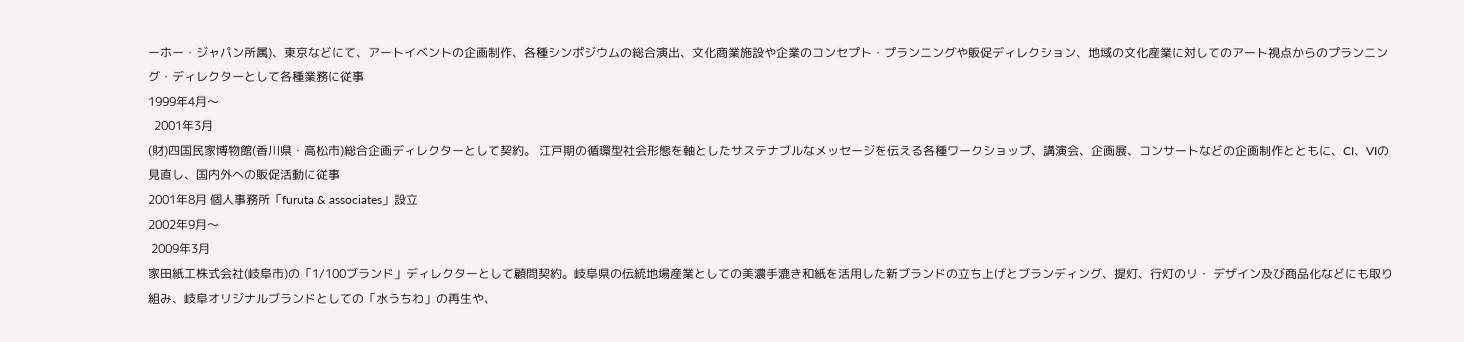ーホー・ジャパン所属)、東京などにて、アートイベントの企画制作、各種シンポジウムの総合演出、文化商業施設や企業のコンセプト・プランニングや販促ディレクション、地域の文化産業に対してのアート視点からのプランニング・ディレクターとして各種業務に従事
1999年4月〜
  2001年3月
(財)四国民家博物館(香川県・高松市)総合企画ディレクターとして契約。 江戸期の循環型社会形態を軸としたサステナブルなメッセージを伝える各種ワークショップ、講演会、企画展、コンサートなどの企画制作とともに、CI、VIの見直し、国内外への販促活動に従事
2001年8月 個人事務所「furuta & associates」設立
2002年9月〜
 2009年3月
家田紙工株式会社(岐阜市)の「1/100ブランド」ディレクターとして顧問契約。岐阜県の伝統地場産業としての美濃手漉き和紙を活用した新ブランドの立ち上げとブランディング、提灯、行灯のリ・ デザイン及び商品化などにも取り組み、岐阜オリジナルブランドとしての「水うちわ」の再生や、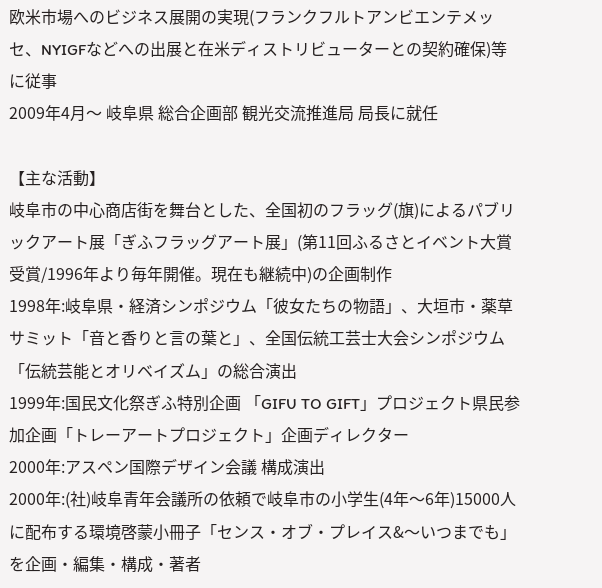欧米市場へのビジネス展開の実現(フランクフルトアンビエンテメッセ、NYIGFなどへの出展と在米ディストリビューターとの契約確保)等に従事
2009年4月〜 岐阜県 総合企画部 観光交流推進局 局長に就任

【主な活動】
岐阜市の中心商店街を舞台とした、全国初のフラッグ(旗)によるパブリックアート展「ぎふフラッグアート展」(第11回ふるさとイベント大賞受賞/1996年より毎年開催。現在も継続中)の企画制作
1998年:岐阜県・経済シンポジウム「彼女たちの物語」、大垣市・薬草サミット「音と香りと言の葉と」、全国伝統工芸士大会シンポジウム「伝統芸能とオリベイズム」の総合演出
1999年:国民文化祭ぎふ特別企画 「GIFU TO GIFT」プロジェクト県民参加企画「トレーアートプロジェクト」企画ディレクター
2000年:アスペン国際デザイン会議 構成演出
2000年:(社)岐阜青年会議所の依頼で岐阜市の小学生(4年〜6年)15000人に配布する環境啓蒙小冊子「センス・オブ・プレイス&〜いつまでも」を企画・編集・構成・著者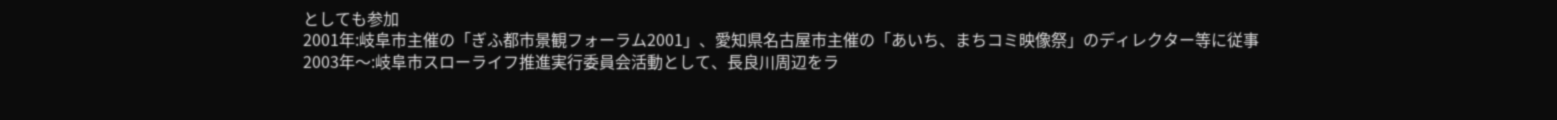としても参加
2001年:岐阜市主催の「ぎふ都市景観フォーラム2001」、愛知県名古屋市主催の「あいち、まちコミ映像祭」のディレクター等に従事
2003年〜:岐阜市スローライフ推進実行委員会活動として、長良川周辺をラ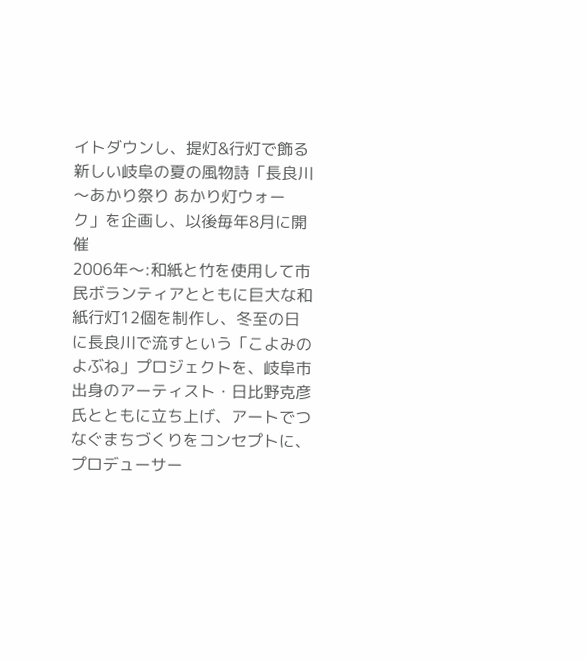イトダウンし、提灯&行灯で飾る新しい岐阜の夏の風物詩「長良川〜あかり祭り あかり灯ウォーク」を企画し、以後毎年8月に開催
2006年〜:和紙と竹を使用して市民ボランティアとともに巨大な和紙行灯12個を制作し、冬至の日に長良川で流すという「こよみのよぶね」プロジェクトを、岐阜市出身のアーティスト・日比野克彦氏とともに立ち上げ、アートでつなぐまちづくりをコンセプトに、プロデューサー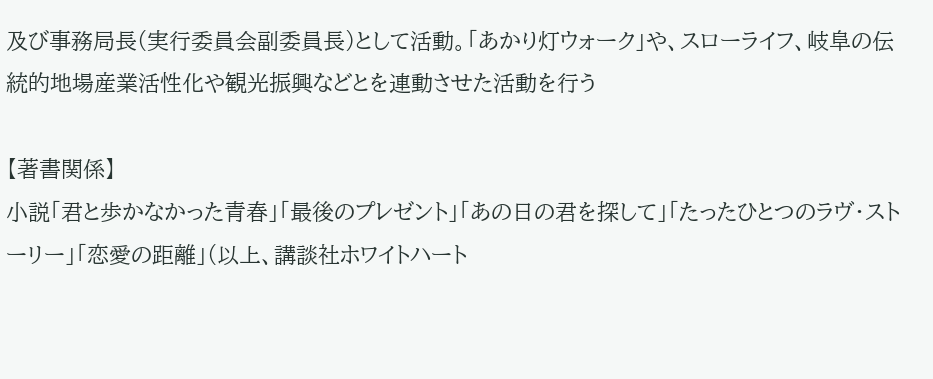及び事務局長(実行委員会副委員長)として活動。「あかり灯ウォーク」や、スローライフ、岐阜の伝統的地場産業活性化や観光振興などとを連動させた活動を行う

【著書関係】
小説「君と歩かなかった青春」「最後のプレゼント」「あの日の君を探して」「たったひとつのラヴ・ストーリー」「恋愛の距離」(以上、講談社ホワイトハート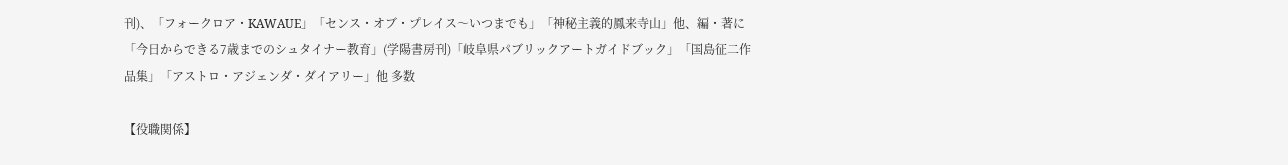刊)、「フォークロア・KAWAUE」「センス・オブ・プレイス〜いつまでも」「神秘主義的鳳来寺山」他、編・著に「今日からできる7歳までのシュタイナー教育」(学陽書房刊)「岐阜県パブリックアートガイドブック」「国島征二作品集」「アストロ・アジェンダ・ダイアリー」他 多数

【役職関係】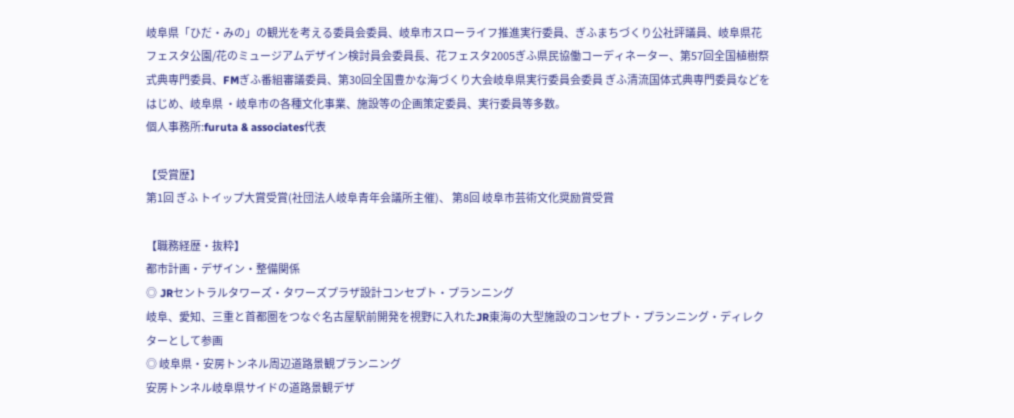岐阜県「ひだ・みの」の観光を考える委員会委員、岐阜市スローライフ推進実行委員、ぎふまちづくり公社評議員、岐阜県花フェスタ公園/花のミュージアムデザイン検討員会委員長、花フェスタ2005ぎふ県民協働コーディネーター、第57回全国植樹祭式典専門委員、FMぎふ番組審議委員、第30回全国豊かな海づくり大会岐阜県実行委員会委員 ぎふ清流国体式典専門委員などをはじめ、岐阜県 ・岐阜市の各種文化事業、施設等の企画策定委員、実行委員等多数。
個人事務所:furuta & associates代表

【受賞歴】
第1回 ぎふ トイップ大賞受賞(社団法人岐阜青年会議所主催)、 第8回 岐阜市芸術文化奨励賞受賞

【職務経歴・抜粋】
都市計画・デザイン・整備関係
◎ JRセントラルタワーズ・タワーズプラザ設計コンセプト・プランニング
岐阜、愛知、三重と首都圏をつなぐ名古屋駅前開発を視野に入れたJR東海の大型施設のコンセプト・プランニング・ディレクターとして参画
◎ 岐阜県・安房トンネル周辺道路景観プランニング
安房トンネル岐阜県サイドの道路景観デザ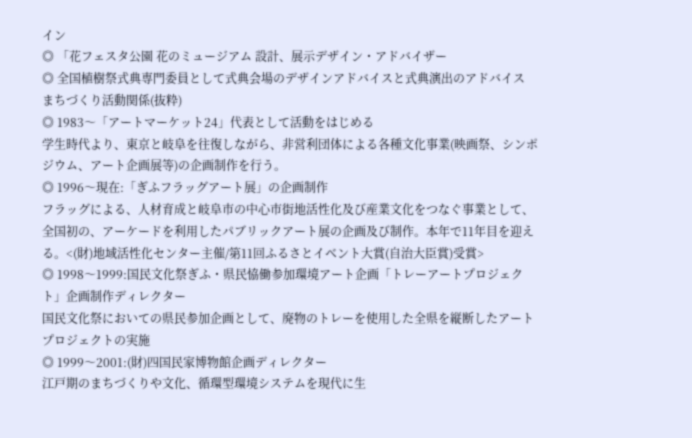イン
◎ 「花フェスタ公園 花のミュージアム 設計、展示デザイン・アドバイザー
◎ 全国植樹祭式典専門委員として式典会場のデザインアドバイスと式典演出のアドバイス
まちづくり活動関係(抜粋)
◎ 1983〜「アートマーケット24」代表として活動をはじめる
学生時代より、東京と岐阜を往復しながら、非営利団体による各種文化事業(映画祭、シンポジウム、アート企画展等)の企画制作を行う。
◎ 1996〜現在:「ぎふフラッグアート展」の企画制作
フラッグによる、人材育成と岐阜市の中心市街地活性化及び産業文化をつなぐ事業として、全国初の、アーケードを利用したパブリックアート展の企画及び制作。本年で11年目を迎える。<(財)地域活性化センター主催/第11回ふるさとイベント大賞(自治大臣賞)受賞>
◎ 1998〜1999:国民文化祭ぎふ・県民恊働参加環境アート企画「トレーアートプロジェクト」企画制作ディレクター
国民文化祭においての県民参加企画として、廃物のトレーを使用した全県を縦断したアートプロジェクトの実施
◎ 1999〜2001:(財)四国民家博物館企画ディレクター
江戸期のまちづくりや文化、循環型環境システムを現代に生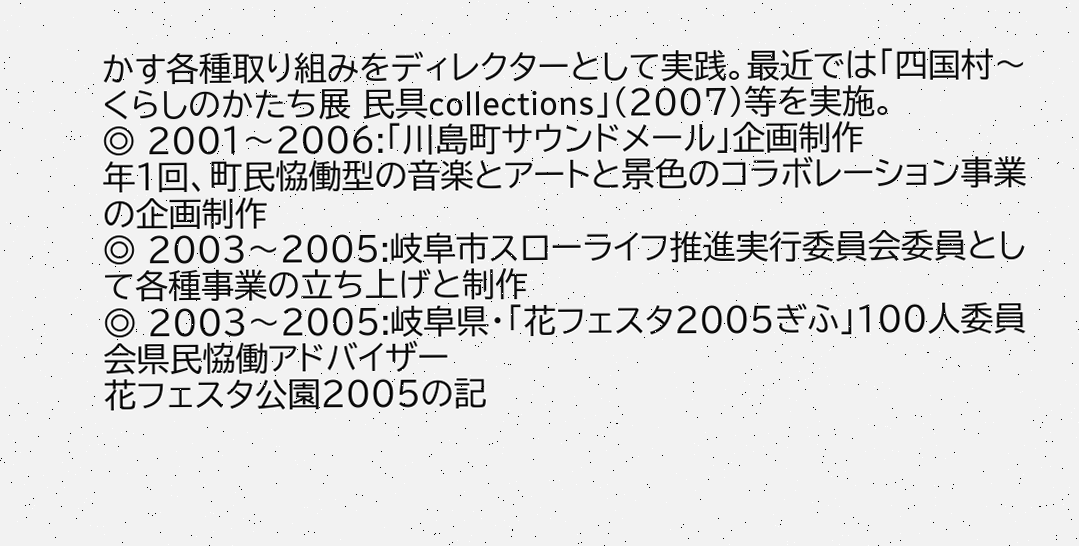かす各種取り組みをディレクターとして実践。最近では「四国村〜くらしのかたち展 民具collections」(2007)等を実施。
◎ 2001〜2006:「川島町サウンドメール」企画制作
年1回、町民恊働型の音楽とアートと景色のコラボレーション事業の企画制作
◎ 2003〜2005:岐阜市スローライフ推進実行委員会委員として各種事業の立ち上げと制作
◎ 2003〜2005:岐阜県・「花フェスタ2005ぎふ」100人委員会県民恊働アドバイザー
花フェスタ公園2005の記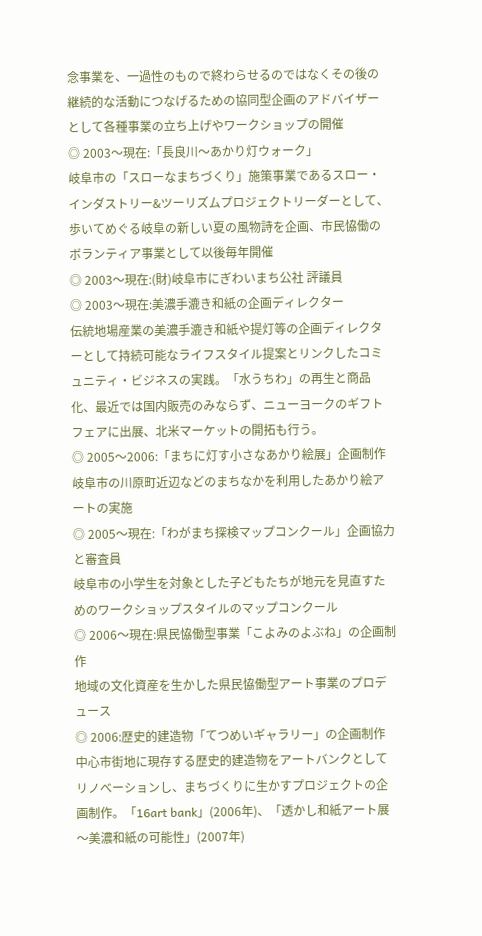念事業を、一過性のもので終わらせるのではなくその後の継続的な活動につなげるための協同型企画のアドバイザーとして各種事業の立ち上げやワークショップの開催
◎ 2003〜現在:「長良川〜あかり灯ウォーク」
岐阜市の「スローなまちづくり」施策事業であるスロー・インダストリー&ツーリズムプロジェクトリーダーとして、歩いてめぐる岐阜の新しい夏の風物詩を企画、市民恊働のボランティア事業として以後毎年開催
◎ 2003〜現在:(財)岐阜市にぎわいまち公社 評議員
◎ 2003〜現在:美濃手漉き和紙の企画ディレクター
伝統地場産業の美濃手漉き和紙や提灯等の企画ディレクターとして持続可能なライフスタイル提案とリンクしたコミュニティ・ビジネスの実践。「水うちわ」の再生と商品化、最近では国内販売のみならず、ニューヨークのギフトフェアに出展、北米マーケットの開拓も行う。
◎ 2005〜2006:「まちに灯す小さなあかり絵展」企画制作
岐阜市の川原町近辺などのまちなかを利用したあかり絵アートの実施
◎ 2005〜現在:「わがまち探検マップコンクール」企画協力と審査員
岐阜市の小学生を対象とした子どもたちが地元を見直すためのワークショップスタイルのマップコンクール
◎ 2006〜現在:県民恊働型事業「こよみのよぶね」の企画制作
地域の文化資産を生かした県民恊働型アート事業のプロデュース
◎ 2006:歴史的建造物「てつめいギャラリー」の企画制作
中心市街地に現存する歴史的建造物をアートバンクとしてリノべーションし、まちづくりに生かすプロジェクトの企画制作。「16art bank」(2006年)、「透かし和紙アート展〜美濃和紙の可能性」(2007年)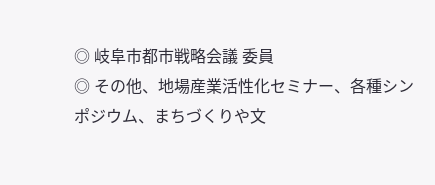◎ 岐阜市都市戦略会議 委員
◎ その他、地場産業活性化セミナー、各種シンポジウム、まちづくりや文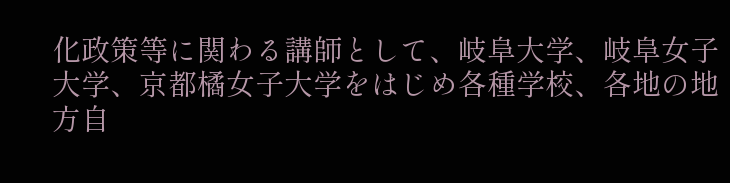化政策等に関わる講師として、岐阜大学、岐阜女子大学、京都橘女子大学をはじめ各種学校、各地の地方自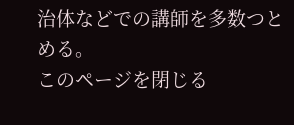治体などでの講師を多数つとめる。
このページを閉じる